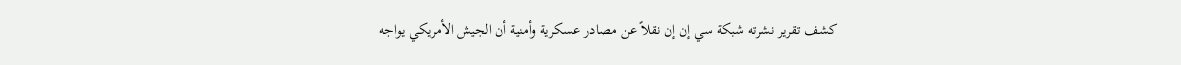كشف تقرير نشرته شبكة سي إن إن نقلاً عن مصادر عسكرية وأمنية أن الجيش الأمريكي يواجه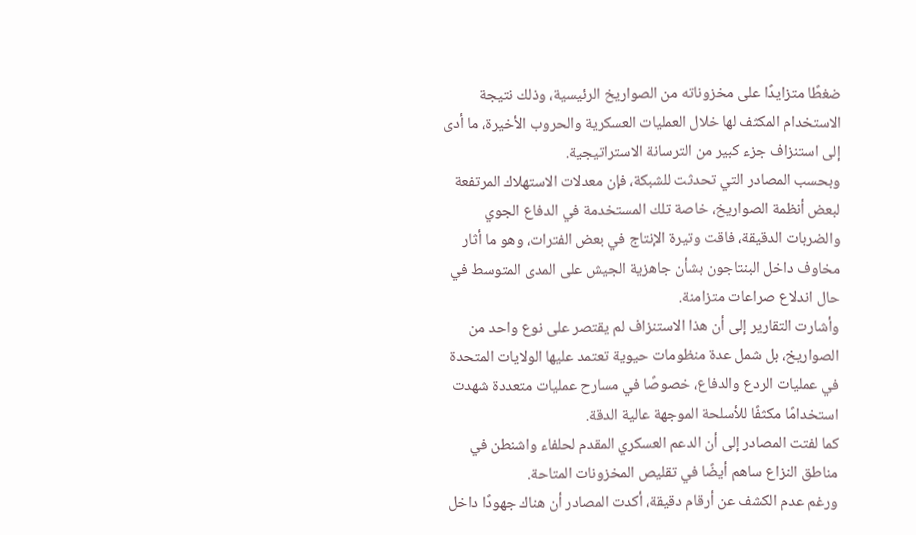ضغطًا متزايدًا على مخزوناته من الصواريخ الرئيسية، وذلك نتيجة الاستخدام المكثف لها خلال العمليات العسكرية والحروب الأخيرة، ما أدى إلى استنزاف جزء كبير من الترسانة الاستراتيجية.
وبحسب المصادر التي تحدثت للشبكة، فإن معدلات الاستهلاك المرتفعة لبعض أنظمة الصواريخ، خاصة تلك المستخدمة في الدفاع الجوي والضربات الدقيقة، فاقت وتيرة الإنتاج في بعض الفترات، وهو ما أثار مخاوف داخل البنتاجون بشأن جاهزية الجيش على المدى المتوسط في حال اندلاع صراعات متزامنة.
وأشارت التقارير إلى أن هذا الاستنزاف لم يقتصر على نوع واحد من الصواريخ، بل شمل عدة منظومات حيوية تعتمد عليها الولايات المتحدة في عمليات الردع والدفاع، خصوصًا في مسارح عمليات متعددة شهدت استخدامًا مكثفًا للأسلحة الموجهة عالية الدقة.
كما لفتت المصادر إلى أن الدعم العسكري المقدم لحلفاء واشنطن في مناطق النزاع ساهم أيضًا في تقليص المخزونات المتاحة.
ورغم عدم الكشف عن أرقام دقيقة، أكدت المصادر أن هناك جهودًا داخل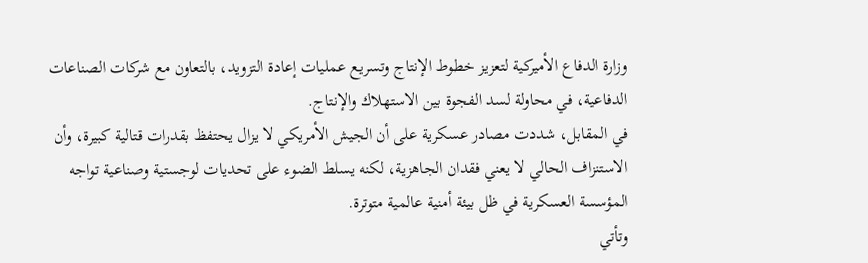وزارة الدفاع الأميركية لتعزيز خطوط الإنتاج وتسريع عمليات إعادة التزويد، بالتعاون مع شركات الصناعات الدفاعية، في محاولة لسد الفجوة بين الاستهلاك والإنتاج.
في المقابل، شددت مصادر عسكرية على أن الجيش الأمريكي لا يزال يحتفظ بقدرات قتالية كبيرة، وأن الاستنزاف الحالي لا يعني فقدان الجاهزية، لكنه يسلط الضوء على تحديات لوجستية وصناعية تواجه المؤسسة العسكرية في ظل بيئة أمنية عالمية متوترة.
وتأتي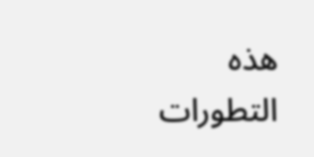هذه التطورات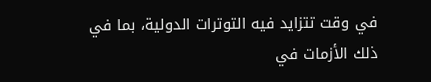في وقت تتزايد فيه التوترات الدولية، بما في ذلك الأزمات في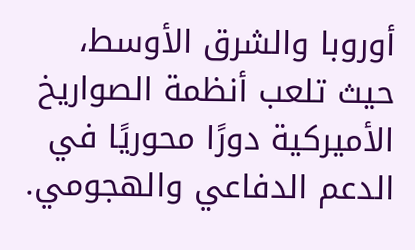أوروبا والشرق الأوسط، حيث تلعب أنظمة الصواريخ الأميركية دورًا محوريًا في الدعم الدفاعي والهجومي.